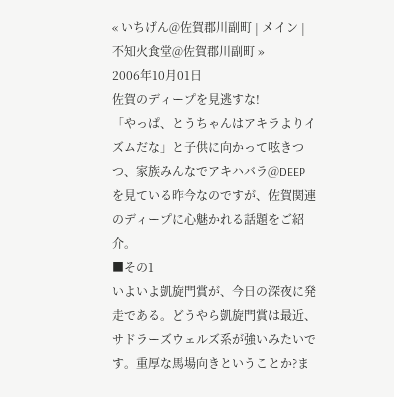« いちげん@佐賀郡川副町 | メイン | 不知火食堂@佐賀郡川副町 »
2006年10月01日
佐賀のディープを見逃すな!
「やっぱ、とうちゃんはアキラよりイズムだな」と子供に向かって呟きつつ、家族みんなでアキハバラ@DEEPを見ている昨今なのですが、佐賀関連のディープに心魅かれる話題をご紹介。
■その1
いよいよ凱旋門賞が、今日の深夜に発走である。どうやら凱旋門賞は最近、サドラーズウェルズ系が強いみたいです。重厚な馬場向きということか?ま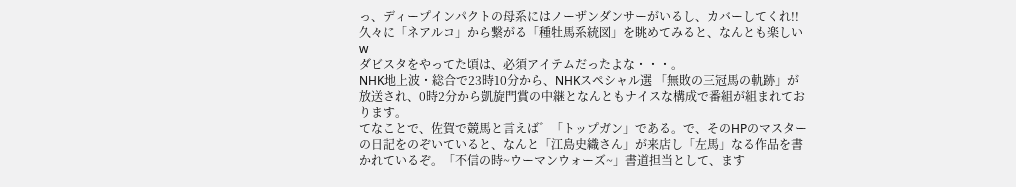っ、ディープインパクトの母系にはノーザンダンサーがいるし、カバーしてくれ!!
久々に「ネアルコ」から繋がる「種牡馬系統図」を眺めてみると、なんとも楽しいw
ダビスタをやってた頃は、必須アイテムだったよな・・・。
NHK地上波・総合で23時10分から、NHKスペシャル選 「無敗の三冠馬の軌跡」が放送され、0時2分から凱旋門賞の中継となんともナイスな構成で番組が組まれております。
てなことで、佐賀で競馬と言えば゛「トップガン」である。で、そのHPのマスターの日記をのぞいていると、なんと「江島史織さん」が来店し「左馬」なる作品を書かれているぞ。「不信の時~ウーマンウォーズ~」書道担当として、ます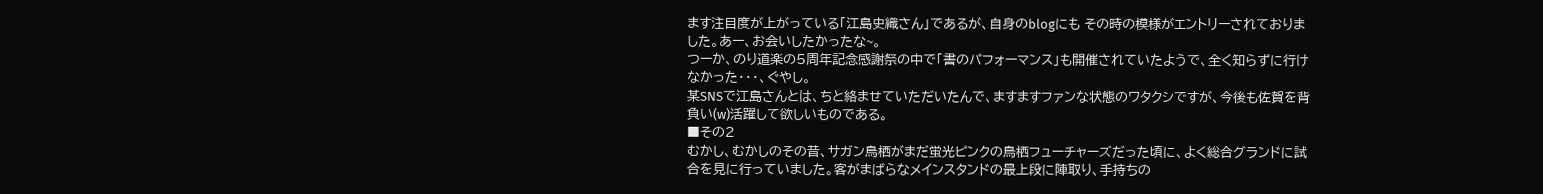ます注目度が上がっている「江島史織さん」であるが、自身のblogにも その時の模様がエントリーされておりました。あー、お会いしたかったな~。
つーか、のり道楽の5周年記念感謝祭の中で「書のパフォーマンス」も開催されていたようで、全く知らずに行けなかった・・・、ぐやし。
某SNSで江島さんとは、ちと絡ませていただいたんで、ますますファンな状態のワタクシですが、今後も佐賀を背負い(w)活躍して欲しいものである。
■その2
むかし、むかしのその昔、サガン鳥栖がまだ蛍光ピンクの鳥栖フューチャーズだった頃に、よく総合グランドに試合を見に行っていました。客がまばらなメインスタンドの最上段に陣取り、手持ちの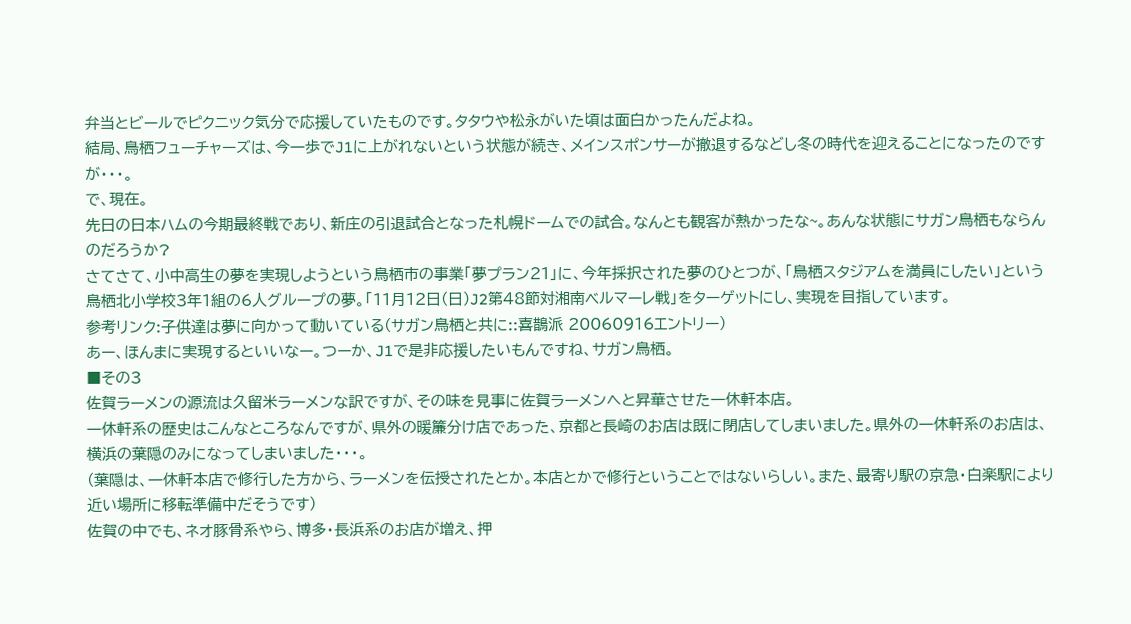弁当とビールでピクニック気分で応援していたものです。タタウや松永がいた頃は面白かったんだよね。
結局、鳥栖フューチャーズは、今一歩でJ1に上がれないという状態が続き、メインスポンサーが撤退するなどし冬の時代を迎えることになったのですが・・・。
で、現在。
先日の日本ハムの今期最終戦であり、新庄の引退試合となった札幌ドームでの試合。なんとも観客が熱かったな~。あんな状態にサガン鳥栖もならんのだろうか?
さてさて、小中高生の夢を実現しようという鳥栖市の事業「夢プラン21」に、今年採択された夢のひとつが、「鳥栖スタジアムを満員にしたい」という鳥栖北小学校3年1組の6人グループの夢。「11月12日(日)J2第48節対湘南ベルマーレ戦」をターゲットにし、実現を目指しています。
参考リンク:子供達は夢に向かって動いている(サガン鳥栖と共に::喜鵲派 20060916エントリー)
あー、ほんまに実現するといいなー。つーか、J1で是非応援したいもんですね、サガン鳥栖。
■その3
佐賀ラーメンの源流は久留米ラーメンな訳ですが、その味を見事に佐賀ラーメンへと昇華させた一休軒本店。
一休軒系の歴史はこんなところなんですが、県外の暖簾分け店であった、京都と長崎のお店は既に閉店してしまいました。県外の一休軒系のお店は、横浜の葉隠のみになってしまいました・・・。
(葉隠は、一休軒本店で修行した方から、ラーメンを伝授されたとか。本店とかで修行ということではないらしい。また、最寄り駅の京急・白楽駅により近い場所に移転準備中だそうです)
佐賀の中でも、ネオ豚骨系やら、博多・長浜系のお店が増え、押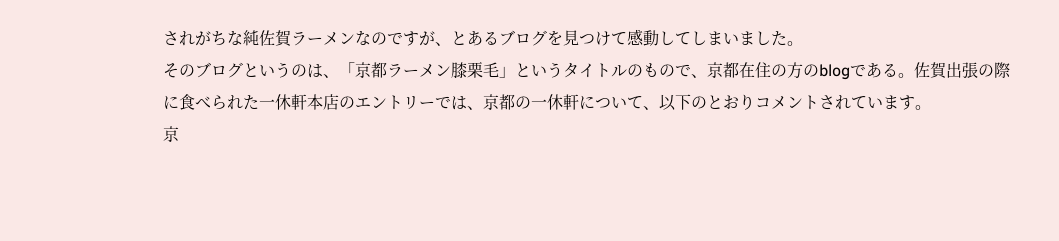されがちな純佐賀ラーメンなのですが、とあるブログを見つけて感動してしまいました。
そのブログというのは、「京都ラーメン膝栗毛」というタイトルのもので、京都在住の方のblogである。佐賀出張の際に食べられた一休軒本店のエントリーでは、京都の一休軒について、以下のとおりコメントされています。
京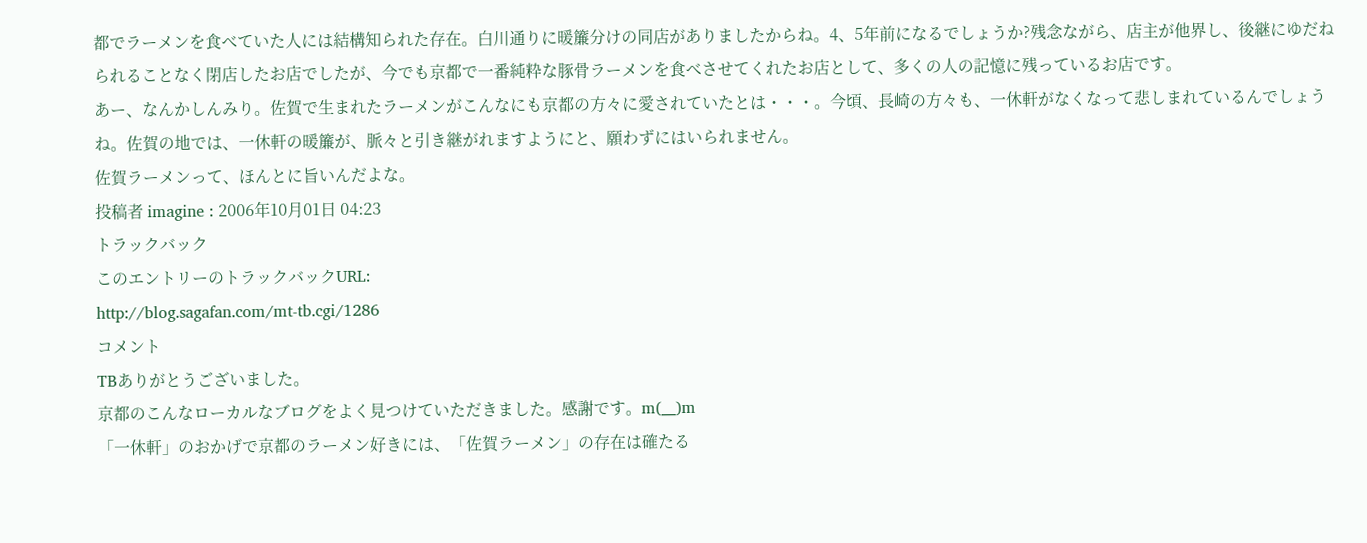都でラーメンを食べていた人には結構知られた存在。白川通りに暖簾分けの同店がありましたからね。4、5年前になるでしょうか?残念ながら、店主が他界し、後継にゆだねられることなく閉店したお店でしたが、今でも京都で一番純粋な豚骨ラーメンを食べさせてくれたお店として、多くの人の記憶に残っているお店です。
あー、なんかしんみり。佐賀で生まれたラーメンがこんなにも京都の方々に愛されていたとは・・・。今頃、長崎の方々も、一休軒がなくなって悲しまれているんでしょうね。佐賀の地では、一休軒の暖簾が、脈々と引き継がれますようにと、願わずにはいられません。
佐賀ラーメンって、ほんとに旨いんだよな。
投稿者 imagine : 2006年10月01日 04:23
トラックバック
このエントリーのトラックバックURL:
http://blog.sagafan.com/mt-tb.cgi/1286
コメント
TBありがとうございました。
京都のこんなローカルなブログをよく見つけていただきました。感謝です。m(__)m
「一休軒」のおかげで京都のラーメン好きには、「佐賀ラーメン」の存在は確たる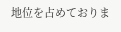地位を占めておりま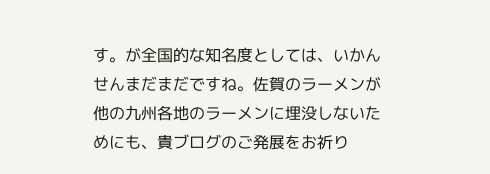す。が全国的な知名度としては、いかんせんまだまだですね。佐賀のラーメンが他の九州各地のラーメンに埋没しないためにも、貴ブログのご発展をお祈り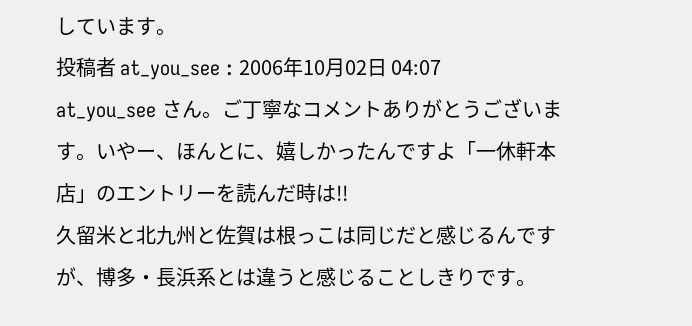しています。
投稿者 at_you_see : 2006年10月02日 04:07
at_you_see さん。ご丁寧なコメントありがとうございます。いやー、ほんとに、嬉しかったんですよ「一休軒本店」のエントリーを読んだ時は!!
久留米と北九州と佐賀は根っこは同じだと感じるんですが、博多・長浜系とは違うと感じることしきりです。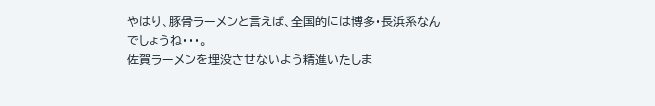やはり、豚骨ラーメンと言えば、全国的には博多・長浜系なんでしょうね・・・。
佐賀ラーメンを埋没させないよう精進いたしま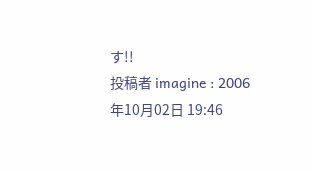す!!
投稿者 imagine : 2006年10月02日 19:46